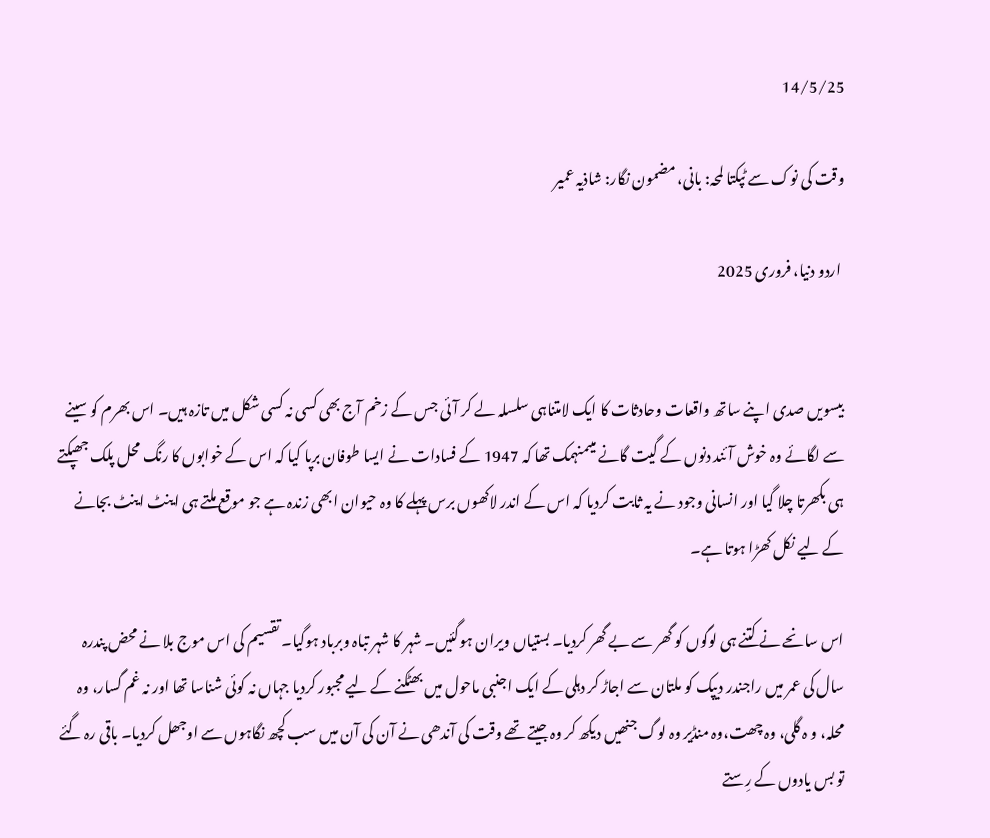14/5/25

وقت کی نوک سے ٹپکتا لمحہ: بانی، مضمون نگار: شاذیہ عمیر

 اردو دنیا، فروری 2025


بیسویں صدی اپنے ساتھ واقعات وحادثات کا ایک لامتناہی سلسلہ لے کر آئی جس کے زخم آج بھی کسی نہ کسی شکل میں تازہ ہیں۔ اس بھرم کو سینے سے لگائے وہ خوش آئند دنوں کے گیت گانے میںمنہمک تھا کہ 1947 کے فسادات نے ایسا طوفان برپا کیا کہ اس کے خوابوں کا رنگ محل پلک جھپکتے ہی بکھرتا چلا گیا اور انسانی وجود نے یہ ثابت کردیا کہ اس کے اندر لاکھوں برس پہلے کا وہ حیوان ابھی زندہ ہے جو موقع ملتے ہی اینٹ اینٹ بجانے کے لیے نکل کھڑا ہوتا ہے۔

اس سانحے نے کتنے ہی لوگوں کو گھر سے بے گھر کردیا۔ بستیاں ویران ہوگئیں۔ شہر کا شہر تباہ وبرباد ہوگیا۔ تقسیم کی اس موج بلا نے محض پندرہ سال کی عمر میں راجندر دیپک کو ملتان سے اجاڑ کر دہلی کے ایک اجنبی ماحول میں بھٹکنے کے لیے مجبور کردیا جہاں نہ کوئی شناسا تھا اور نہ غم گسار، وہ محلہ، و ہ گلی، وہ چھت،وہ منڈیر وہ لوگ جنھیں دیکھ کر وہ جیتے تھے وقت کی آندھی نے آن کی آن میں سب کچھ نگاہوں سے اوجھل کردیا۔ باقی رہ گئے تو بس یادوں کے رِستے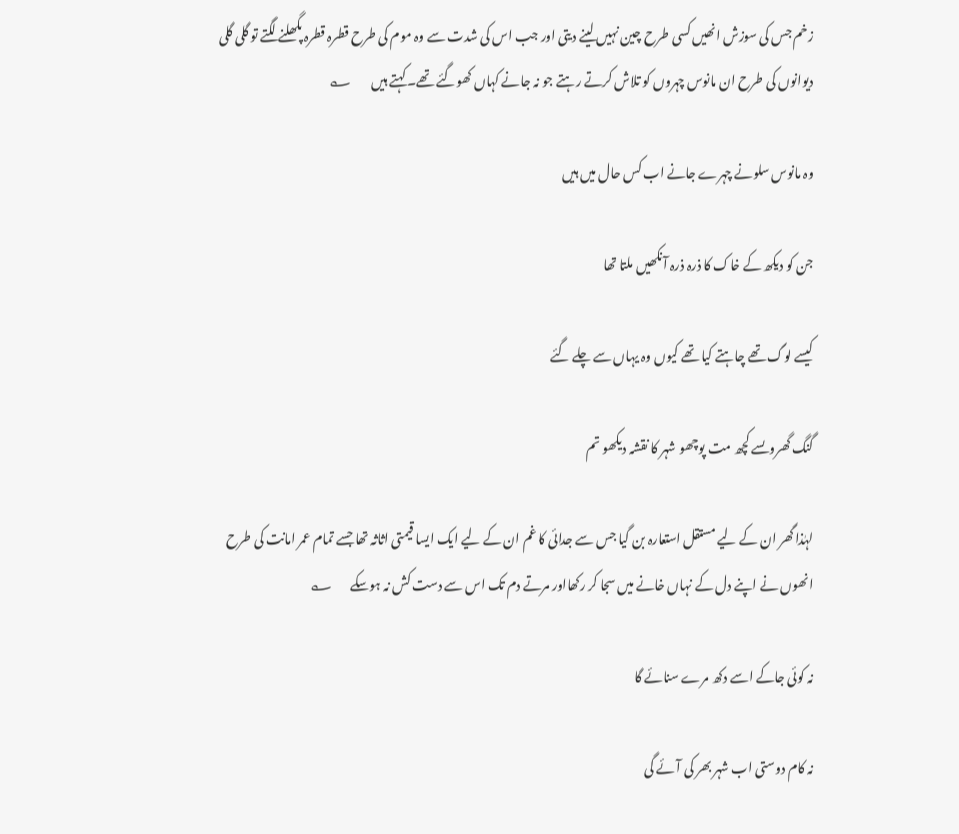زخم جس کی سوزش انھیں کسی طرح چین نہیں لینے دیتی اور جب اس کی شدت سے وہ موم کی طرح قطرہ قطرہ پگھلنے لگتے تو گلی گلی دیوانوں کی طرح ان مانوس چہروں کو تلاش کرتے رہتے جو نہ جانے کہاں کھوگئے تھے۔ کہتے ہیں        ؎

وہ مانوس سلونے چہرے جانے اب کس حال میں ہیں

جن کو دیکھ کے خاک کا ذرہ ذرہ آنکھیں ملتا تھا

کیسے لوگ تھے چاہتے کیا تھے کیوں وہ یہاں سے چلے گئے

گنگ گھروںسے کچھ مت پوچھو شہر کا نقشہ دیکھو تم

لہٰذا گھر ان کے لیے مستقل استعارہ بن گیا جس سے جدائی کا غم ان کے لیے ایک ایسا قیمتی اثاثہ تھا جسے تمام عمر امانت کی طرح انھوں نے اپنے دل کے نہاں خانے میں سجا کر رکھااور مرتے دم تک اس سے دست کش نہ ہوسکے       ؎

نہ کوئی جاکے اسے دکھ مرے سنائے گا

نہ کام دوستی اب شہر بھر کی آئے گی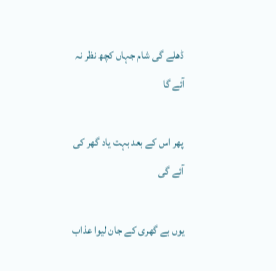ڈھلے گی شام جہاں کچھ نظر نہ آئے گا

پھر اس کے بعد بہت یاد گھر کی آئے گی

یوں بے گھری کے جان لیوا عذاب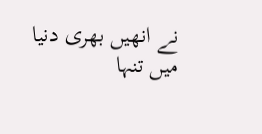نے انھیں بھری دنیا میں تنہا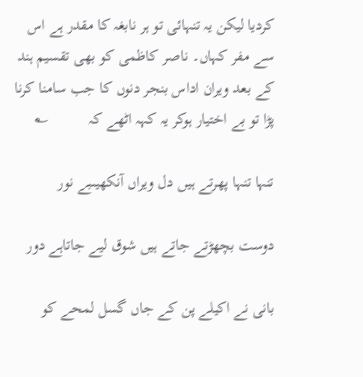کردیا لیکن یہ تنہائی تو ہر نابغہ کا مقدر ہے اس سے مفر کہاں۔ ناصر کاظمی کو بھی تقسیم ہند کے بعد ویران اداس بنجر دنوں کا جب سامنا کرنا پڑا تو بے اختیار ہوکر یہ کہہ اٹھے کہ          ؎

تنہا تنہا پھرتے ہیں دل ویراں آنکھیںبے نور

دوست بچھڑتے جاتے ہیں شوق لیے جاتاہے دور

بانی نے اکیلے پن کے جاں گسل لمحے کو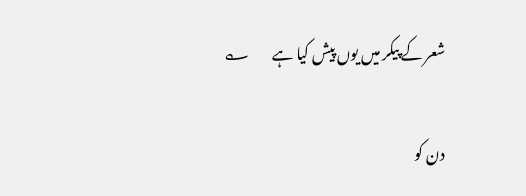شعر کے پیکر میں یوں پیش کیا ہے        ؎

دن کو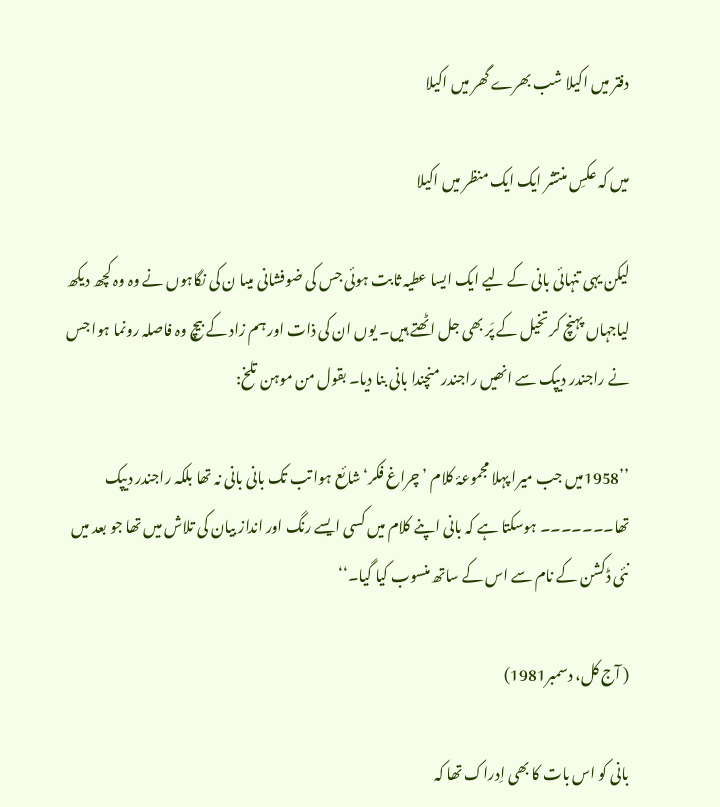دفتر میں اکیلا شب بھرے گھر میں اکیلا

میں کہ عکسِ منتشر ایک ایک منظر میں اکیلا

لیکن یہی تنہائی بانی کے لیے ایک ایسا عطیہ ثابت ہوئی جس کی ضوفشانی میںا ن کی نگاہوں نے وہ وہ کچھ دیکھ لیاجہاں پہنچ کر تخیل کے پَر بھی جل اٹھتے ہیں۔ یوں ان کی ذات اور ہم زاد کے بیچ وہ فاصلہ رونما ہوا جس نے راجندر دیپک سے انھیں راجندر منچندا بانی بنا دیا۔ بقول من موہن تلخ:

’’1958میں جب میرا پہلا مجموعۂ کلام ’چراغ فکر‘ شائع ہوا تب تک بانی بانی نہ تھا بلکہ راجندر دیپک تھا۔۔۔۔۔۔۔ ہوسکتا ہے کہ بانی اپنے کلام میں کسی ایسے رنگ اور انداز بیان کی تلاش میں تھا جو بعد میں نئی ڈکشن کے نام سے اس کے ساتھ منسوب کیا گیا۔‘‘

( آج کل، دسمبر1981)

بانی کو اس بات کا بھی اِدراک تھا کہ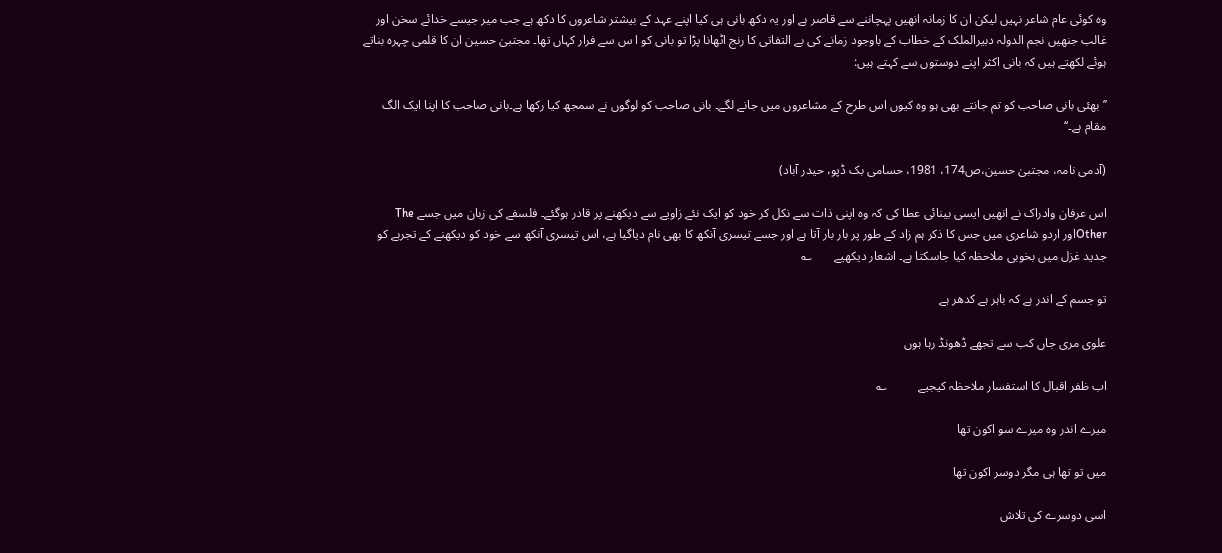وہ کوئی عام شاعر نہیں لیکن ان کا زمانہ انھیں پہچاننے سے قاصر ہے اور یہ دکھ بانی ہی کیا اپنے عہد کے بیشتر شاعروں کا دکھ ہے جب میر جیسے خدائے سخن اور غالب جنھیں نجم الدولہ دبیرالملک کے خطاب کے باوجود زمانے کی بے التفاتی کا رنج اٹھانا پڑا تو بانی کو ا س سے فرار کہاں تھا۔ مجتبیٰ حسین ان کا قلمی چہرہ بناتے ہوئے لکھتے ہیں کہ بانی اکثر اپنے دوستوں سے کہتے ہیں:

’’بھئی بانی صاحب کو تم جانتے بھی ہو وہ کیوں اس طرح کے مشاعروں میں جانے لگے۔ بانی صاحب کو لوگوں نے سمجھ کیا رکھا ہے۔بانی صاحب کا اپنا ایک الگ مقام ہے۔‘‘

(آدمی نامہ، مجتبیٰ حسین،ص174، 1981، حسامی بک ڈپو، حیدر آباد)

اس عرفان وادراک نے انھیں ایسی بینائی عطا کی کہ وہ اپنی ذات سے نکل کر خود کو ایک نئے زاویے سے دیکھنے پر قادر ہوگئے۔ فلسفے کی زبان میں جسے The Otherاور اردو شاعری میں جس کا ذکر ہم زاد کے طور پر بار بار آتا ہے اور جسے تیسری آنکھ کا بھی نام دیاگیا ہے، اس تیسری آنکھ سے خود کو دیکھنے کے تجربے کو جدید غزل میں بخوبی ملاحظہ کیا جاسکتا ہے۔ اشعار دیکھیے       ؎

تو جسم کے اندر ہے کہ باہر ہے کدھر ہے

علوی مری جاں کب سے تجھے ڈھونڈ رہا ہوں

اب ظفر اقبال کا استفسار ملاحظہ کیجیے          ؎

میرے اندر وہ میرے سو اکون تھا

میں تو تھا ہی مگر دوسر اکون تھا

اسی دوسرے کی تلاش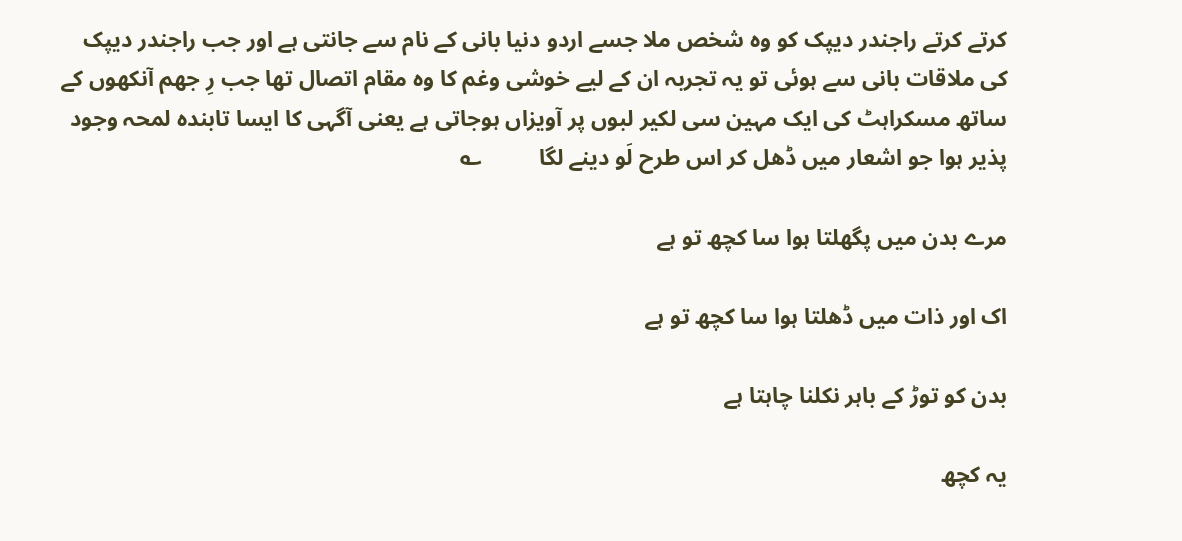کرتے کرتے راجندر دیپک کو وہ شخص ملا جسے اردو دنیا بانی کے نام سے جانتی ہے اور جب راجندر دیپک کی ملاقات بانی سے ہوئی تو یہ تجربہ ان کے لیے خوشی وغم کا وہ مقام اتصال تھا جب رِ جھم آنکھوں کے ساتھ مسکراہٹ کی ایک مہین سی لکیر لبوں پر آویزاں ہوجاتی ہے یعنی آگہی کا ایسا تابندہ لمحہ وجود پذیر ہوا جو اشعار میں ڈھل کر اس طرح لَو دینے لگا          ؎

مرے بدن میں پگھلتا ہوا سا کچھ تو ہے

اک اور ذات میں ڈھلتا ہوا سا کچھ تو ہے

بدن کو توڑ کے باہر نکلنا چاہتا ہے

یہ کچھ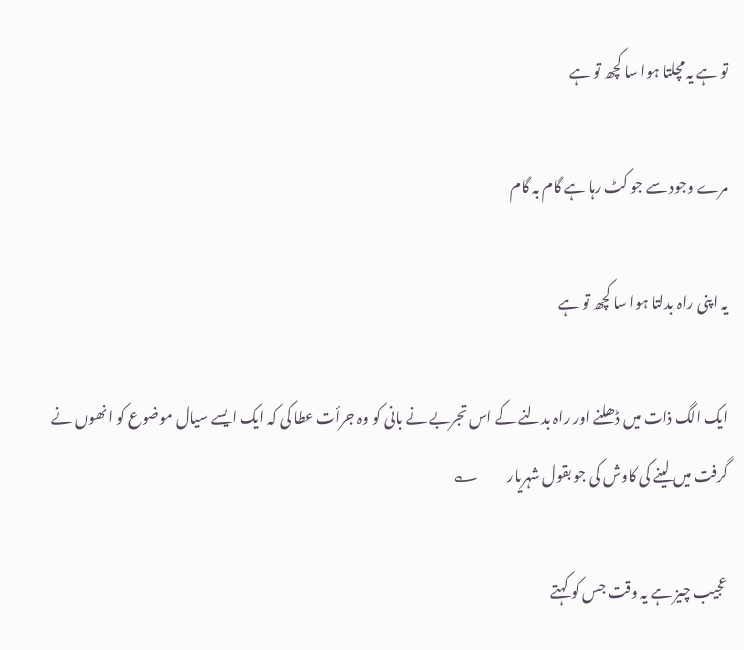تو ہے یہ مچلتا ہوا سا کچھ تو ہے

مرے وجود سے جو کٹ رہا ہے گام بہ گام

یہ اپنی راہ بدلتا ہوا سا کچھ تو ہے

ایک الگ ذات میں ڈھلنے اور راہ بدلنے کے اس تجربے نے بانی کو وہ جرأت عطا کی کہ ایک ایسے سیال موضوع کو انھوں نے گرفت میں لینے کی کاوش کی جو بقول شہریار          ؎

عجیب چیز ہے یہ وقت جس کو کہتے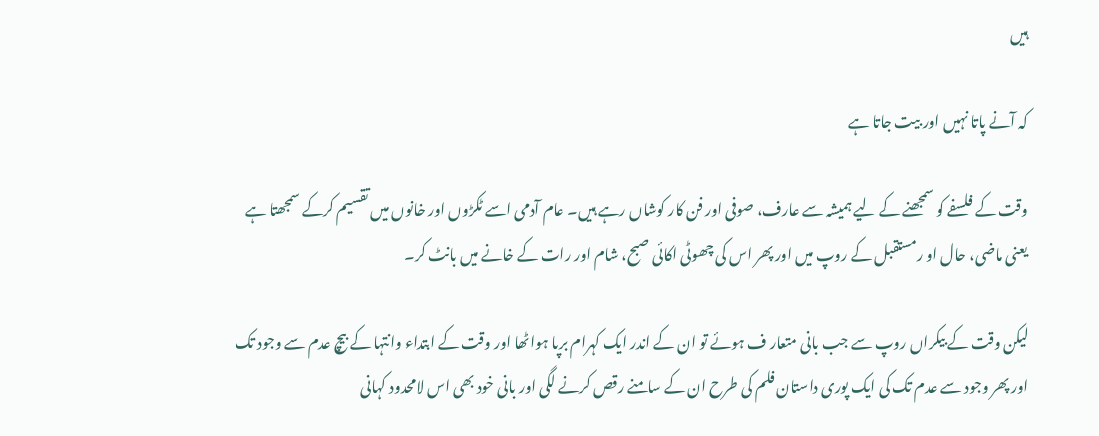ہیں

کہ آنے پاتا نہیں اور بیت جاتا ہے

وقت کے فلسفے کو سمجھنے کے لیے ہمیشہ سے عارف، صوفی اور فن کار کوشاں رہے ہیں۔ عام آدمی اسے ٹکڑوں اور خانوں میں تقسیم کرکے سمجھتا ہے یعنی ماضی، حال او رمستقبل کے روپ میں اور پھر اس کی چھوٹی اکائی صبح، شام اور رات کے خانے میں بانٹ کر۔

لیکن وقت کے بیکراں روپ سے جب بانی متعار ف ہوئے تو ان کے اندر ایک کہرام برپا ہواٹھا اور وقت کے ابتداء وانتہا کے بیچ عدم سے وجود تک اور پھر وجود سے عدم تک کی ایک پوری داستان فلم کی طرح ان کے سامنے رقص کرنے لگی اور بانی خود بھی اس لامحدود کہانی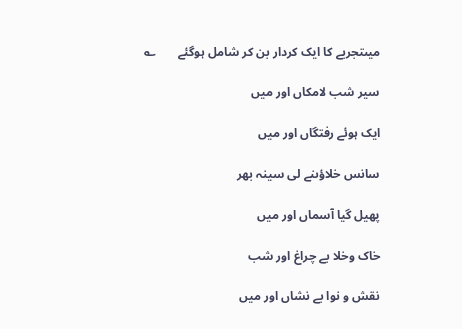میںتجربے کا ایک کردار بن کر شامل ہوگئے       ؎

سیر شب لامکاں اور میں

ایک ہوئے رفتگاں اور میں

سانس خلاؤںنے لی سینہ بھر

پھیل گیا آسماں اور میں

خاک وخلا بے چراغ اور شب

نقش و نوا بے نشاں اور میں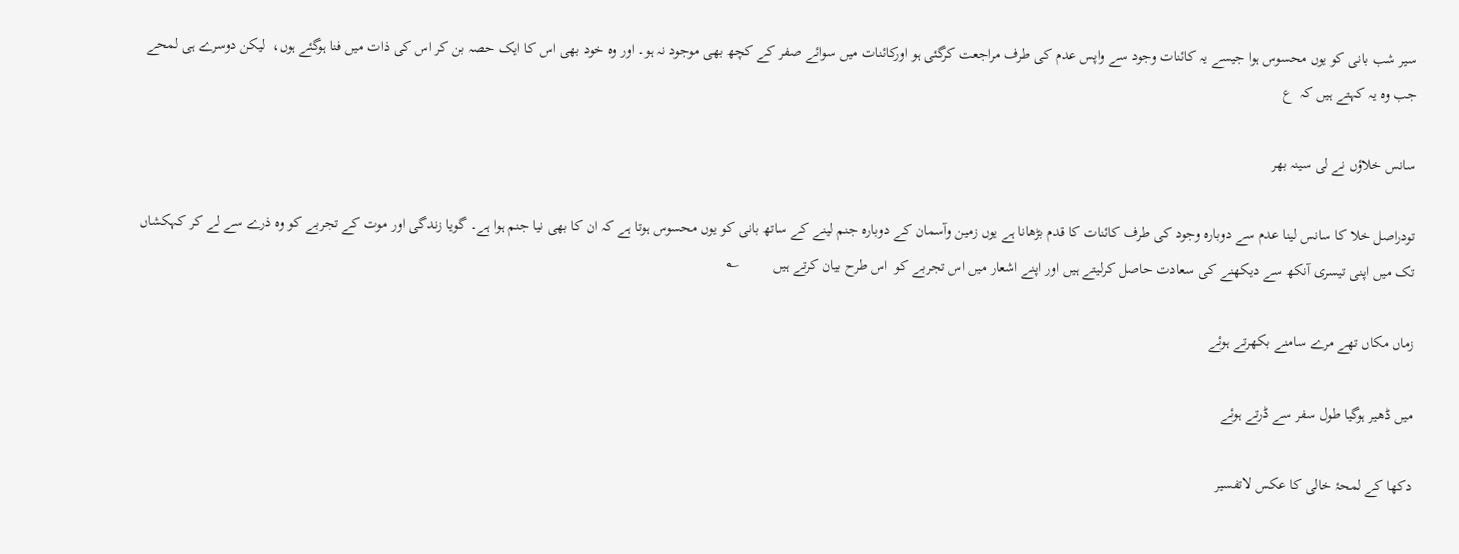سیر شب بانی کو یوں محسوس ہوا جیسے یہ کائنات وجود سے واپس عدم کی طرف مراجعت کرگئی ہو اورکائنات میں سوائے صفر کے کچھ بھی موجود نہ ہو۔ اور وہ خود بھی اس کا ایک حصہ بن کر اس کی ذات میں فنا ہوگئے ہوں،  لیکن دوسرے ہی لمحے جب وہ یہ کہتے ہیں کہ  ع

سانس خلاؤں نے لی سینہ بھر

تودراصل خلا کا سانس لینا عدم سے دوبارہ وجود کی طرف کائنات کا قدم بڑھانا ہے یوں زمین وآسمان کے دوبارہ جنم لینے کے ساتھ بانی کو یوں محسوس ہوتا ہے کہ ان کا بھی نیا جنم ہوا ہے۔ گویا زندگی اور موت کے تجربے کو وہ ذرے سے لے کر کہکشاں تک میں اپنی تیسری آنکھ سے دیکھنے کی سعادت حاصل کرلیتے ہیں اور اپنے اشعار میں اس تجربے کو  اس طرح بیان کرتے ہیں         ؎

زماں مکاں تھے مرے سامنے بکھرتے ہوئے

میں ڈھیر ہوگیا طول سفر سے ڈرتے ہوئے

دکھا کے لمحۂ خالی کا عکس لاتفسیر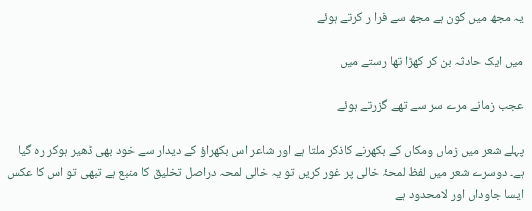یہ مجھ میں کون ہے مجھ سے فرا ر کرتے ہوئے

میں ایک حادثہ بن کر کھڑا تھا رستے میں

عجب زمانے مرے سر سے تھے گزرتے ہوئے

پہلے شعر میں زماں ومکاں کے بکھرنے کاذکر ملتا ہے اور شاعر اس بکھراؤ کے دیدار سے خود بھی ڈھیر ہوکر رہ گیا ہے۔ دوسرے شعر میں لفظ لمحۂ خالی پر غور کریں تو یہ خالی لمحہ دراصل تخلیق کا منبع ہے تبھی تو اس کا عکس ایسا جاوداں اور لامحدود ہے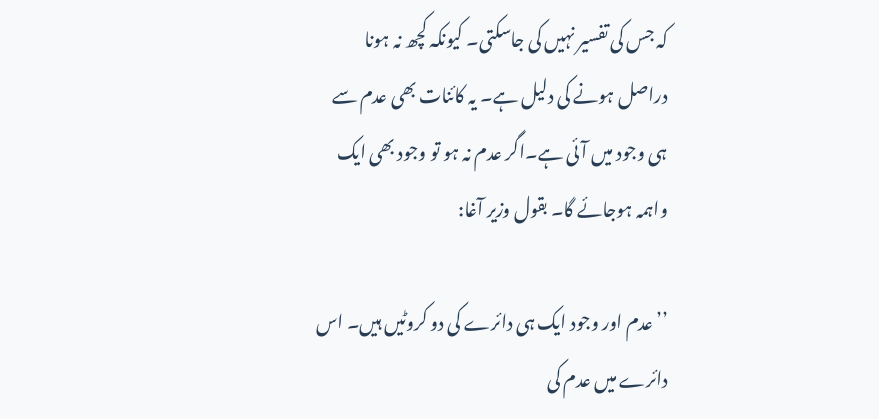کہ جس کی تفسیر نہیں کی جاسکتی۔ کیونکہ کچھ نہ ہونا دراصل ہونے کی دلیل ہے۔ یہ کائنات بھی عدم سے ہی وجود میں آئی ہے۔اگر عدم نہ ہو تو وجود بھی ایک واہمہ ہوجائے گا۔ بقول وزیر آغا:

’’عدم اور وجود ایک ہی دائرے کی دو کروٹیں ہیں۔ اس دائرے میں عدم کی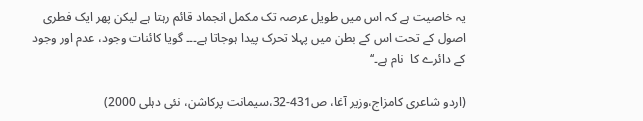یہ خاصیت ہے کہ اس میں طویل عرصہ تک مکمل انجماد قائم رہتا ہے لیکن پھر ایک فطری اصول کے تحت اس کے بطن میں پہلا تحرک پیدا ہوجاتا ہے۔۔۔ گویا کائنات وجود، عدم اور وجود کے دائرے کا  نام ہے۔‘‘

(اردو شاعری کامزاج،وزیر آغا، ص431-32،سیمانت پرکاشن، نئی دہلی 2000)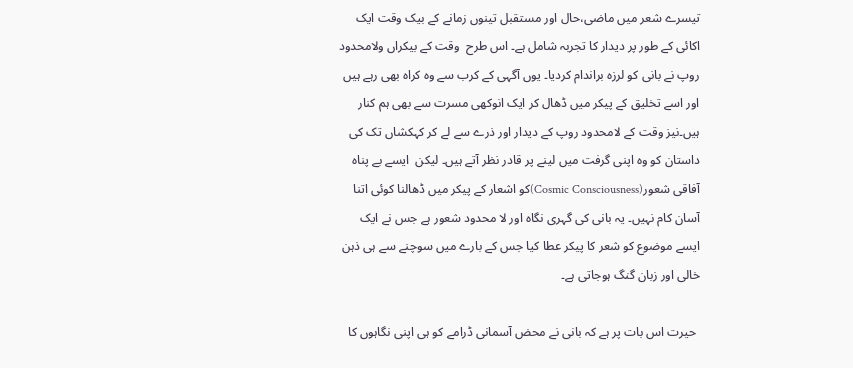تیسرے شعر میں ماضی،حال اور مستقبل تینوں زمانے کے بیک وقت ایک اکائی کے طور پر دیدار کا تجربہ شامل ہے۔ اس طرح  وقت کے بیکراں ولامحدود روپ نے بانی کو لرزہ براندام کردیا۔ یوں آگہی کے کرب سے وہ کراہ بھی رہے ہیں اور اسے تخلیق کے پیکر میں ڈھال کر ایک انوکھی مسرت سے بھی ہم کنار ہیں۔نیز وقت کے لامحدود روپ کے دیدار اور ذرے سے لے کر کہکشاں تک کی داستان کو وہ اپنی گرفت میں لینے پر قادر نظر آتے ہیں۔ لیکن  ایسے بے پناہ آفاقی شعور(Cosmic Consciousness)کو اشعار کے پیکر میں ڈھالنا کوئی اتنا آسان کام نہیں۔ یہ بانی کی گہری نگاہ اور لا محدود شعور ہے جس نے ایک ایسے موضوع کو شعر کا پیکر عطا کیا جس کے بارے میں سوچنے سے ہی ذہن خالی اور زبان گنگ ہوجاتی ہے۔

 حیرت اس بات پر ہے کہ بانی نے محض آسمانی ڈرامے کو ہی اپنی نگاہوں کا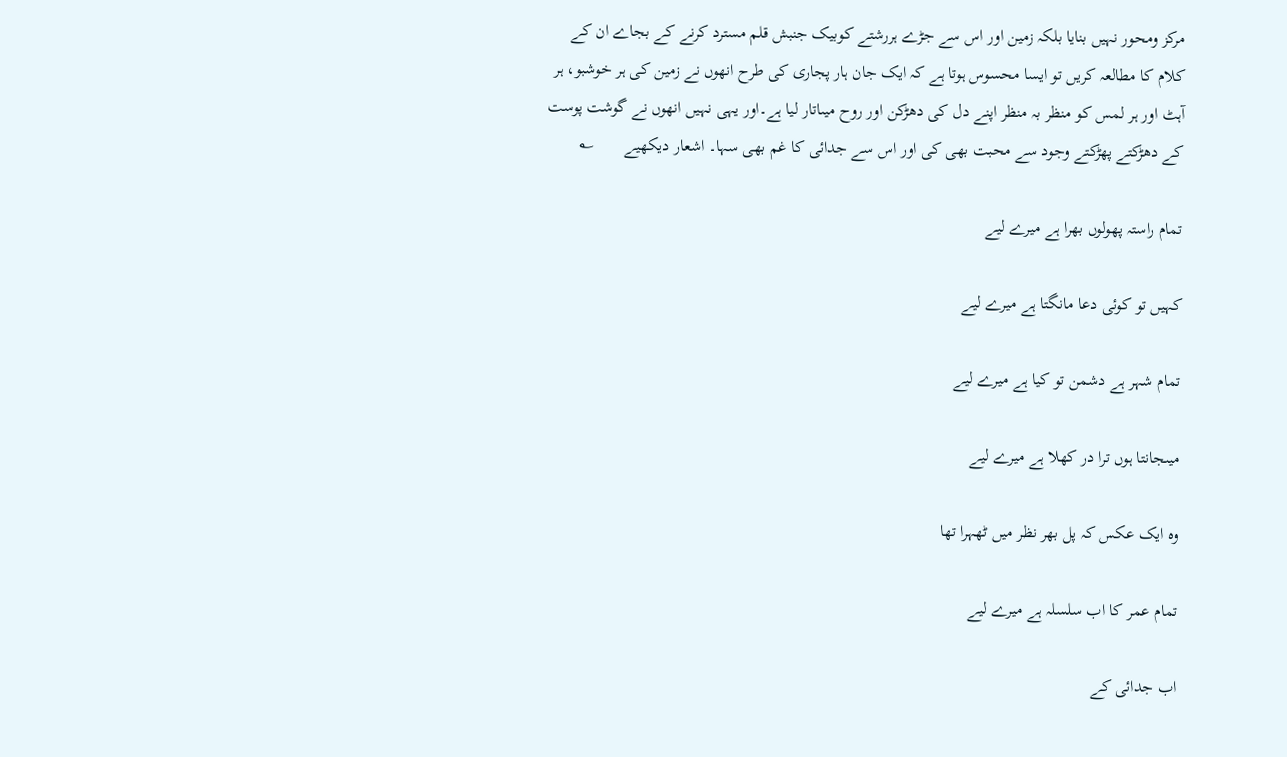مرکز ومحور نہیں بنایا بلکہ زمین اور اس سے جڑے ہررشتے کوبیک جنبش قلم مسترد کرنے کے بجاے ان کے کلام کا مطالعہ کریں تو ایسا محسوس ہوتا ہے کہ ایک جان ہار پجاری کی طرح انھوں نے زمین کی ہر خوشبو، ہر آہٹ اور ہر لمس کو منظر بہ منظر اپنے دل کی دھڑکن اور روح میںاتار لیا ہے۔اور یہی نہیں انھوں نے گوشت پوست کے دھڑکتے پھڑکتے وجود سے محبت بھی کی اور اس سے جدائی کا غم بھی سہا۔ اشعار دیکھیے       ؎

تمام راستہ پھولوں بھرا ہے میرے لیے

کہیں تو کوئی دعا مانگتا ہے میرے لیے

تمام شہر ہے دشمن تو کیا ہے میرے لیے

میںجانتا ہوں ترا در کھلا ہے میرے لیے

وہ ایک عکس کہ پل بھر نظر میں ٹھہرا تھا

تمام عمر کا اب سلسلہ ہے میرے لیے

اب جدائی کے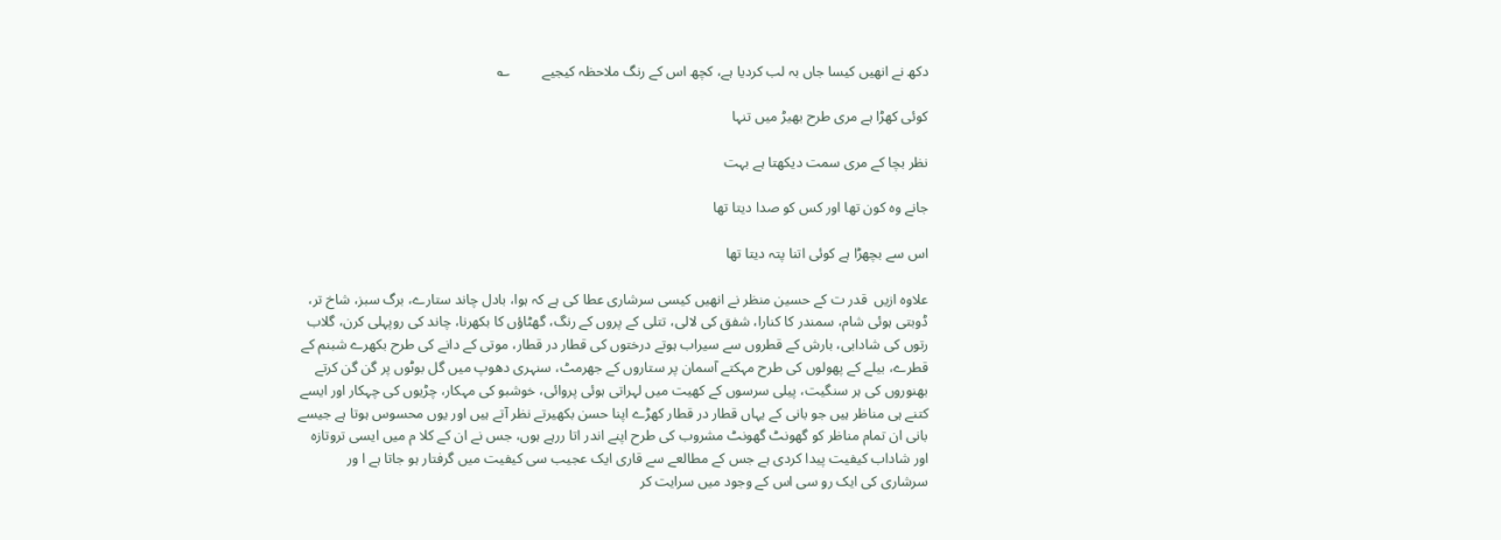دکھ نے انھیں کیسا جاں بہ لب کردیا ہے، کچھ اس کے رنگ ملاحظہ کیجیے         ؎

کوئی کھڑا ہے مری طرح بھیڑ میں تنہا

نظر بچا کے مری سمت دیکھتا ہے بہت

جانے وہ کون تھا اور کس کو صدا دیتا تھا

اس سے بچھڑا ہے کوئی اتنا پتہ دیتا تھا

علاوہ ازیں  قدر ت کے حسین منظر نے انھیں کیسی سرشاری عطا کی ہے کہ ہوا، بادل چاند ستارے، برگ سبز، شاخ تر، ڈوبتی ہوئی شام، سمندر کا کنارا، شفق کی لالی، تتلی کے پروں کے رنگ، گھٹاؤں کا بکھرنا، چاند کی روپہلی کرن، گلاب رتوں کی شادابی، بارش کے قطروں سے سیراب ہوتے درختوں کی قطار در قطار، موتی کے دانے کی طرح بکھرے شبنم کے قطرے، بیلے کے پھولوں کی طرح مہکتے آسمان پر ستاروں کے جھرمٹ، سنہری دھوپ میں گل بوٹوں پر گن گن کرتے بھنوروں کی ہر سنگیت، پیلی سرسوں کے کھیت میں لہراتی ہوئی پروائی، خوشبو کی مہکار، چڑیوں کی چہکار اور ایسے کتنے ہی مناظر ہیں جو بانی کے یہاں قطار در قطار کھڑے اپنا حسن بکھیرتے نظر آتے ہیں اور یوں محسوس ہوتا ہے جیسے بانی ان تمام مناظر کو گھونٹ گھونٹ مشروب کی طرح اپنے اندر اتا ررہے ہوں، جس نے ان کے کلا م میں ایسی تروتازہ اور شاداب کیفیت پیدا کردی ہے جس کے مطالعے سے قاری ایک عجیب سی کیفیت میں گرفتار ہو جاتا ہے ا ور سرشاری کی ایک رو سی اس کے وجود میں سرایت کر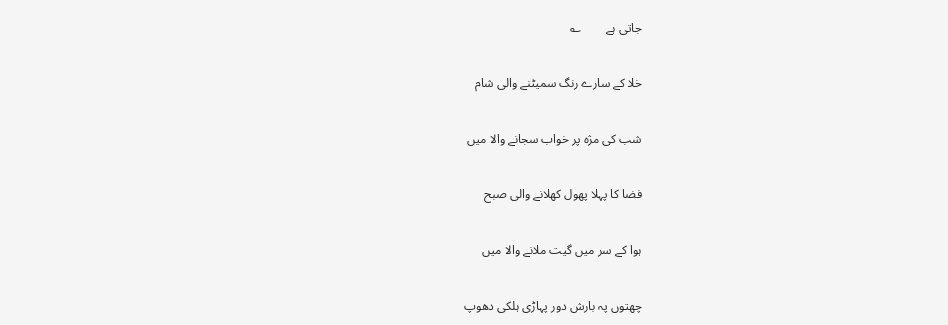جاتی ہے        ؎

خلا کے سارے رنگ سمیٹنے والی شام

شب کی مژہ پر خواب سجانے والا میں

فضا کا پہلا پھول کھلانے والی صبح

ہوا کے سر میں گیت ملانے والا میں

چھتوں پہ بارش دور پہاڑی ہلکی دھوپ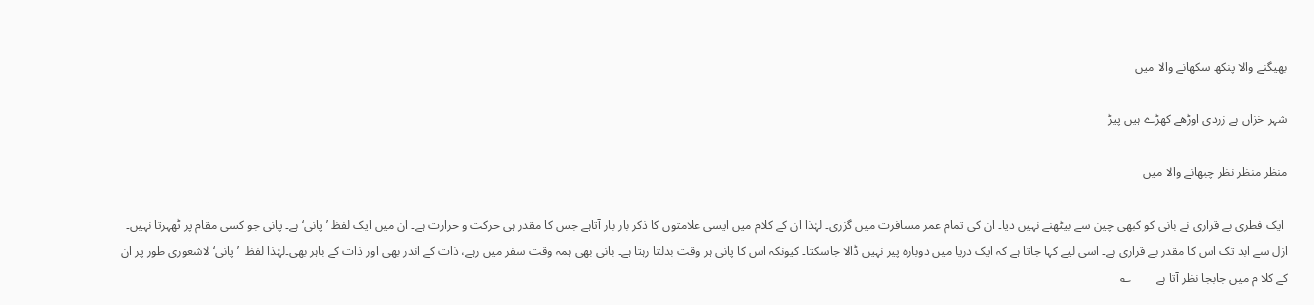بھیگنے والا پنکھ سکھانے والا میں

شہر خزاں ہے زردی اوڑھے کھڑے ہیں پیڑ

منظر منظر نظر چبھانے والا میں

 ایک فطری بے قراری نے بانی کو کبھی چین سے بیٹھنے نہیں دیا۔ ان کی تمام عمر مسافرت میں گزری۔ لہٰذا ان کے کلام میں ایسی علامتوں کا ذکر بار بار آتاہے جس کا مقدر ہی حرکت و حرارت ہے۔ ان میں ایک لفظ ’پانی‘ ہے۔ پانی جو کسی مقام پر ٹھہرتا نہیں۔ ازل سے ابد تک اس کا مقدر بے قراری ہے۔ اسی لیے کہا جاتا ہے کہ ایک دریا میں دوبارہ پیر نہیں ڈالا جاسکتا۔ کیونکہ اس کا پانی ہر وقت بدلتا رہتا ہے۔ بانی بھی ہمہ وقت سفر میں رہے، ذات کے اندر بھی اور ذات کے باہر بھی۔لہٰذا لفظ  ’پانی‘ لاشعوری طور پر ان کے کلا م میں جابجا نظر آتا ہے        ؎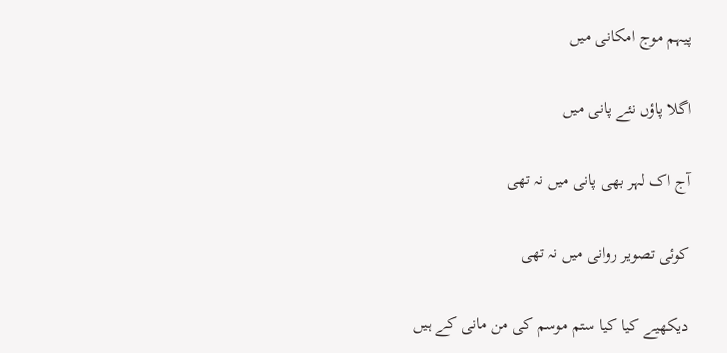پیہم موج امکانی میں

اگلا پاؤں نئے پانی میں

آج اک لہر بھی پانی میں نہ تھی

کوئی تصویر روانی میں نہ تھی

دیکھیے کیا کیا ستم موسم کی من مانی کے ہیں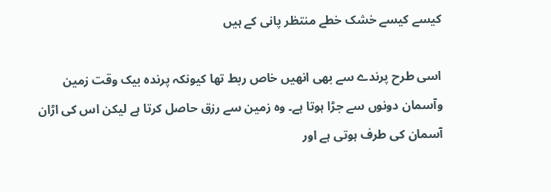کیسے کیسے خشک خطے منتظر پانی کے ہیں

اسی طرح پرندے سے بھی انھیں خاص ربط تھا کیونکہ پرندہ بیک وقت زمین وآسمان دونوں سے جڑا ہوتا ہے۔ وہ زمین سے رزق حاصل کرتا ہے لیکن اس کی اڑان آسمان کی طرف ہوتی ہے اور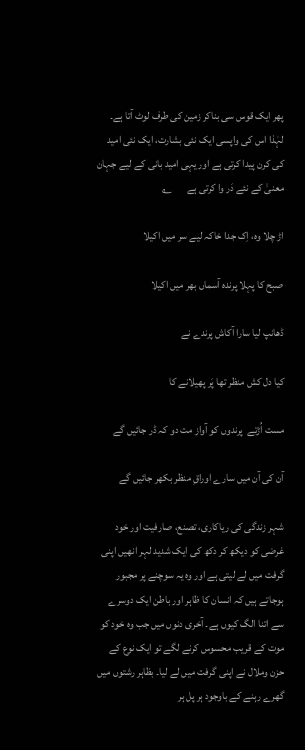پھر ایک قوس سی بناکر زمین کی طرف لوٹ آتا ہے۔ لہٰذا اس کی واپسی ایک نئی بشارت، ایک نئی امید کی کرن پیدا کرتی ہے اور یہی امید بانی کے لیے جہان معنیٰ کے نئے دَر وا کرتی ہے       ؎

اڑ چلا وہ، اِک جدا خاکہ لیے سر میں اکیلا

صبح کا پہلا پرندہ آسماں بھر میں اکیلا

ڈھانپ لیا سارا آکاش پرندے نے

کیا دل کش منظر تھا پَر پھیلانے کا

مست اُڑتے  پرندوں کو آواز مت دو کہ ڈر جائیں گے

آن کی آن میں سارے اوراقِ منظر بکھر جائیں گے

شہر زندگی کی ریاکاری، تصنع، صارفیت اور خود غرضی کو دیکھ کر دکھ کی ایک شدید لہر انھیں اپنی گرفت میں لے لیتی ہے اور وہ یہ سوچنے پر مجبور ہوجاتے ہیں کہ انسان کا ظاہر اور باطن ایک دوسرے سے اتنا الگ کیوں ہے۔ آخری دنوں میں جب وہ خود کو موت کے قریب محسوس کرنے لگے تو ایک نوع کے حزن وملال نے اپنی گرفت میں لے لیا۔ بظاہر رشتوں میں گھرے رہنے کے باوجود ہر پل ہر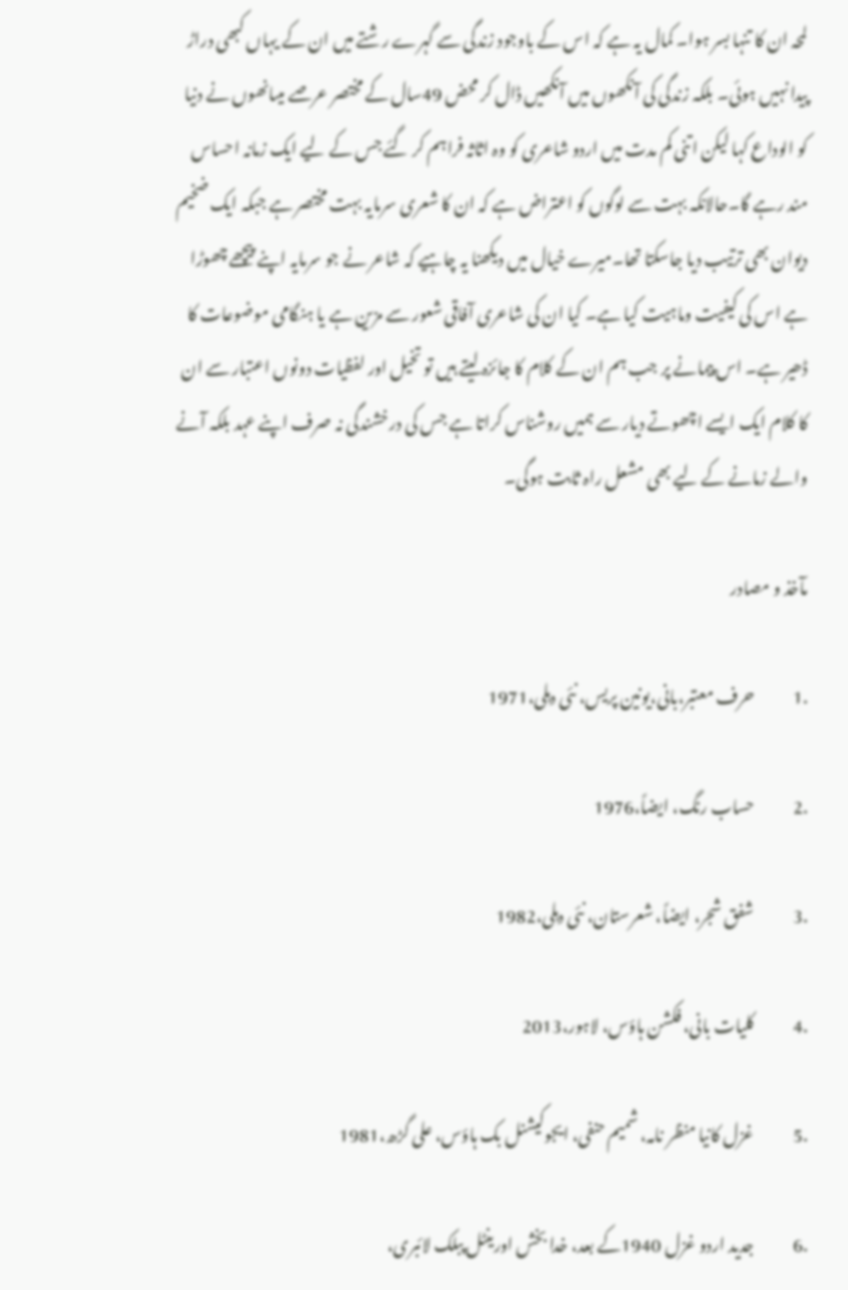لمحہ ان کا تنہا بسر ہوا۔ کمال یہ ہے کہ اس کے باوجود زندگی سے گہرے رشتے میں ان کے یہاں کبھی دراڑ پیدا نہیں ہوئی۔ بلکہ زندگی کی آنکھوں میں آنکھیں ڈال کر محض 49سال کے مختصر عرصے میںانھوں نے دنیا کو الوداع کہا لیکن اتنی کم مدت میں اردو شاعری کو وہ اثاثہ فراہم کر گئے جس کے لیے ایک زمانہ احساس مند رہے گا۔حالانکہ بہت سے لوگوں کو اعتراض ہے کہ ان کا شعری سرمایہ بہت مختصر ہے جبکہ ایک ضخیم دیوان بھی ترتیب دیا جاسکتا تھا۔میرے خیال میں دیکھنا یہ چاہیے کہ شاعر نے جو سرمایہ اپنے پیچھے چھوڑا ہے اس کی کیفیت وماہیت کیا ہے۔ کیا ان کی شاعری آفاقی شعور سے مزین ہے یا ہنگامی موضوعات کا ڈھیر ہے۔ اس پیمانے پر جب ہم ان کے کلام کا جائزہ لیتے ہیں تو تخیل اور لفظیات دونوں اعتبار سے ان کا کلام ایک ایسے اچھوتے دیار سے ہمیں روشناس کراتا ہے جس کی درخشندگی نہ صرف اپنے عہد بلکہ آنے والے زمانے کے لیے بھی مشعل راہ ثابت ہوگی۔

مآخذ و مصادر

.1            حرف معتبر،بانی،یونین پریس، نئی دہلی،1971

.2            حساب رنگ، ایضاً،1976

.3            شفق شجر، ایضاً، شعرستان، نئی دہلی،1982

.4            کلیات بانی، فکشن ہاؤس، لاہور،2013

.5            غزل کانیا منظر نامہ، شمیم حنفی، ایجوکیشنل بک ہاؤس، علی گڑھ،1981

.6            جدید اردو غزل 1940کے بعد، خدا بخش اورینٹل پبلک لائبری،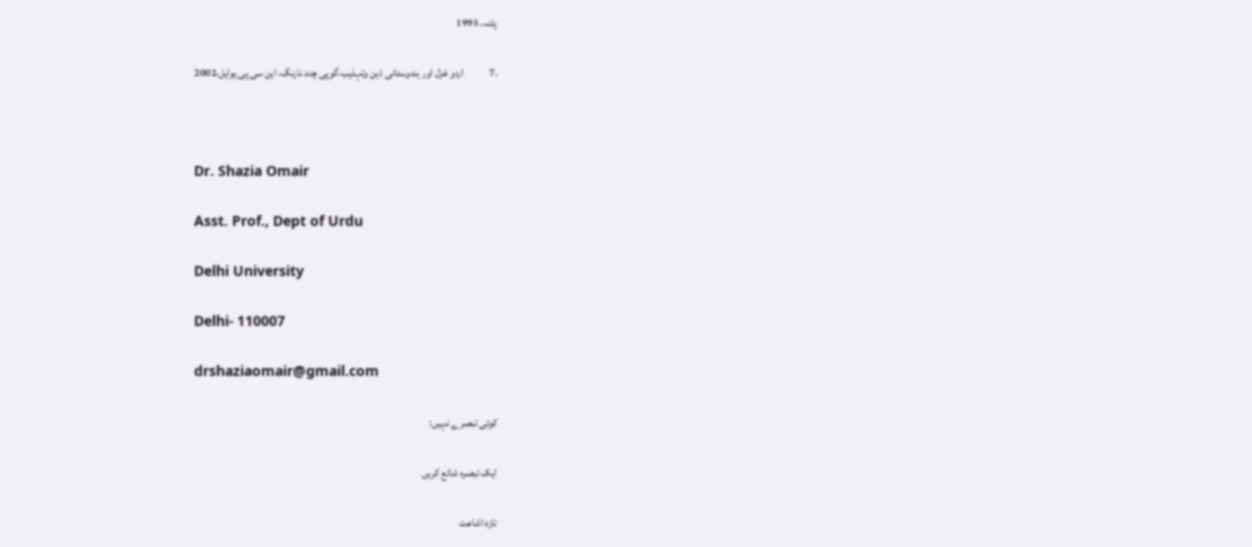پٹنہ، 1995

.7            اردو غزل اور ہندوستانی ذہن وتہذیب،گوپی چند نارنگ، این سی پی یوایل،2002



Dr. Shazia Omair

Asst. Prof., Dept of Urdu

Delhi University

Delhi- 110007

drshaziaomair@gmail.com

کوئی تبصرے نہیں:

ایک تبصرہ شائع کریں

تازہ اشاعت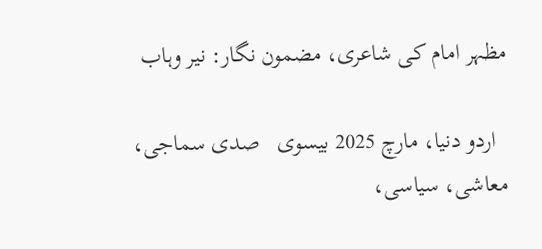مظہر امام کی شاعری، مضمون نگار: نیر وہاب

  اردو دنیا، مارچ 2025 بیسوی   صدی سماجی، معاشی، سیاسی،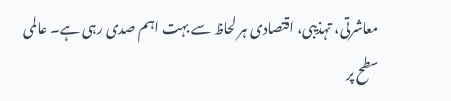معاشرتی، تہذیبی، اقتصادی ہر لحاظ سے بہت اہم صدی رہی ہے۔ عالمی سطح پر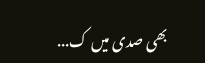بھی صدی میں ک...